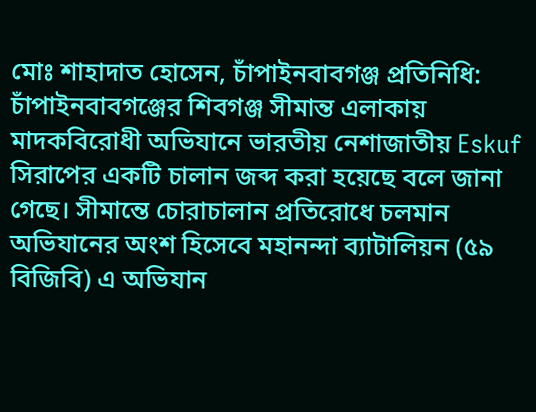মোঃ শাহাদাত হোসেন, চাঁপাইনবাবগঞ্জ প্রতিনিধি:
চাঁপাইনবাবগঞ্জের শিবগঞ্জ সীমান্ত এলাকায় মাদকবিরোধী অভিযানে ভারতীয় নেশাজাতীয় Eskuf সিরাপের একটি চালান জব্দ করা হয়েছে বলে জানা গেছে। সীমান্তে চোরাচালান প্রতিরোধে চলমান অভিযানের অংশ হিসেবে মহানন্দা ব্যাটালিয়ন (৫৯ বিজিবি) এ অভিযান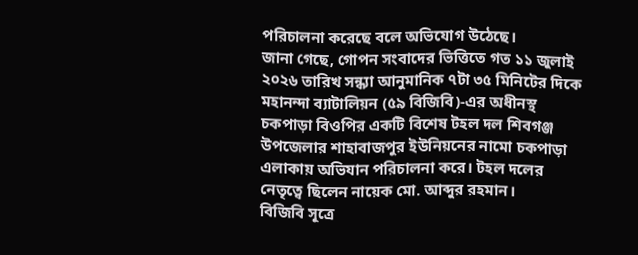পরিচালনা করেছে বলে অভিযোগ উঠেছে।
জানা গেছে, গোপন সংবাদের ভিত্তিতে গত ১১ জুলাই ২০২৬ তারিখ সন্ধ্যা আনুমানিক ৭টা ৩৫ মিনিটের দিকে মহানন্দা ব্যাটালিয়ন (৫৯ বিজিবি)-এর অধীনস্থ চকপাড়া বিওপির একটি বিশেষ টহল দল শিবগঞ্জ উপজেলার শাহাবাজপুর ইউনিয়নের নামো চকপাড়া এলাকায় অভিযান পরিচালনা করে। টহল দলের নেতৃত্বে ছিলেন নায়েক মো. আব্দুর রহমান।
বিজিবি সূত্রে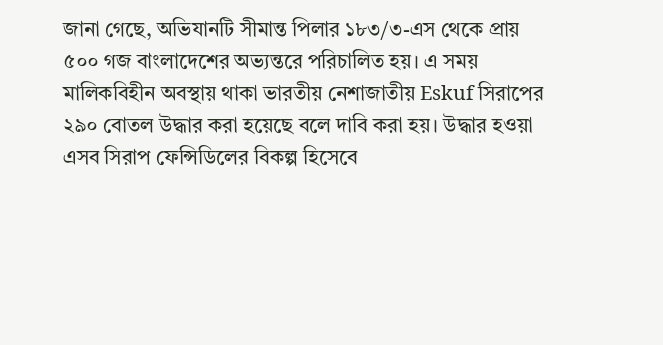জানা গেছে, অভিযানটি সীমান্ত পিলার ১৮৩/৩-এস থেকে প্রায় ৫০০ গজ বাংলাদেশের অভ্যন্তরে পরিচালিত হয়। এ সময় মালিকবিহীন অবস্থায় থাকা ভারতীয় নেশাজাতীয় Eskuf সিরাপের ২৯০ বোতল উদ্ধার করা হয়েছে বলে দাবি করা হয়। উদ্ধার হওয়া এসব সিরাপ ফেন্সিডিলের বিকল্প হিসেবে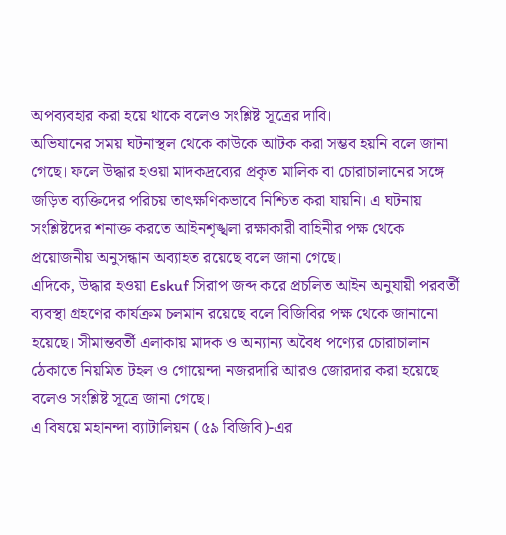অপব্যবহার করা হয়ে থাকে বলেও সংশ্লিষ্ট সূত্রের দাবি।
অভিযানের সময় ঘটনাস্থল থেকে কাউকে আটক করা সম্ভব হয়নি বলে জানা গেছে। ফলে উদ্ধার হওয়া মাদকদ্রব্যের প্রকৃত মালিক বা চোরাচালানের সঙ্গে জড়িত ব্যক্তিদের পরিচয় তাৎক্ষণিকভাবে নিশ্চিত করা যায়নি। এ ঘটনায় সংশ্লিষ্টদের শনাক্ত করতে আইনশৃঙ্খলা রক্ষাকারী বাহিনীর পক্ষ থেকে প্রয়োজনীয় অনুসন্ধান অব্যাহত রয়েছে বলে জানা গেছে।
এদিকে, উদ্ধার হওয়া Eskuf সিরাপ জব্দ করে প্রচলিত আইন অনুযায়ী পরবর্তী ব্যবস্থা গ্রহণের কার্যক্রম চলমান রয়েছে বলে বিজিবির পক্ষ থেকে জানানো হয়েছে। সীমান্তবর্তী এলাকায় মাদক ও অন্যান্য অবৈধ পণ্যের চোরাচালান ঠেকাতে নিয়মিত টহল ও গোয়েন্দা নজরদারি আরও জোরদার করা হয়েছে বলেও সংশ্লিষ্ট সূত্রে জানা গেছে।
এ বিষয়ে মহানন্দা ব্যাটালিয়ন (৫৯ বিজিবি)-এর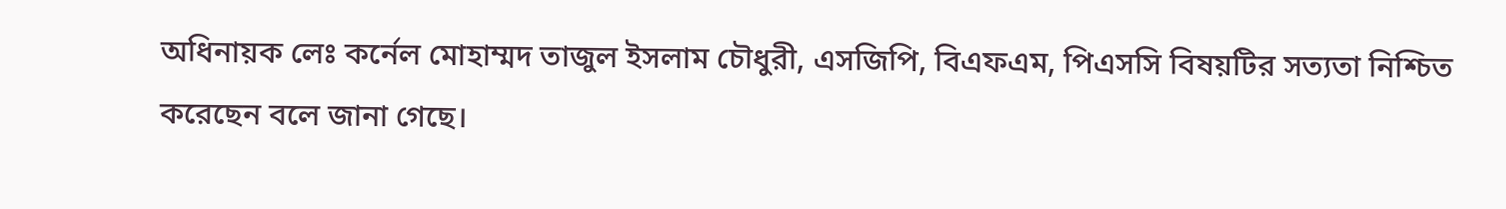অধিনায়ক লেঃ কর্নেল মোহাম্মদ তাজুল ইসলাম চৌধুরী, এসজিপি, বিএফএম, পিএসসি বিষয়টির সত্যতা নিশ্চিত করেছেন বলে জানা গেছে।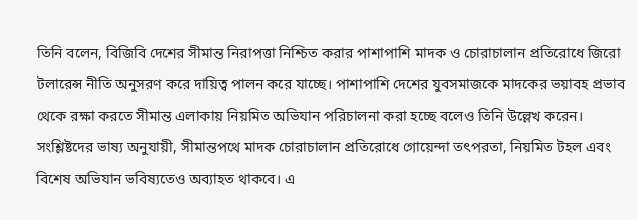তিনি বলেন, বিজিবি দেশের সীমান্ত নিরাপত্তা নিশ্চিত করার পাশাপাশি মাদক ও চোরাচালান প্রতিরোধে জিরো টলারেন্স নীতি অনুসরণ করে দায়িত্ব পালন করে যাচ্ছে। পাশাপাশি দেশের যুবসমাজকে মাদকের ভয়াবহ প্রভাব থেকে রক্ষা করতে সীমান্ত এলাকায় নিয়মিত অভিযান পরিচালনা করা হচ্ছে বলেও তিনি উল্লেখ করেন।
সংশ্লিষ্টদের ভাষ্য অনুযায়ী, সীমান্তপথে মাদক চোরাচালান প্রতিরোধে গোয়েন্দা তৎপরতা, নিয়মিত টহল এবং বিশেষ অভিযান ভবিষ্যতেও অব্যাহত থাকবে। এ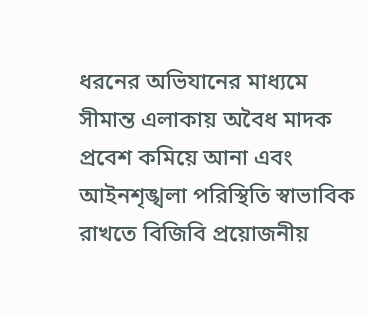ধরনের অভিযানের মাধ্যমে সীমান্ত এলাকায় অবৈধ মাদক প্রবেশ কমিয়ে আনা এবং আইনশৃঙ্খলা পরিস্থিতি স্বাভাবিক রাখতে বিজিবি প্রয়োজনীয়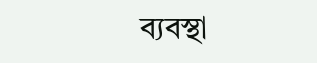ব্যবস্থা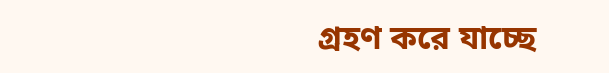গ্রহণ করে যাচ্ছে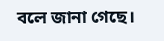বলে জানা গেছে।